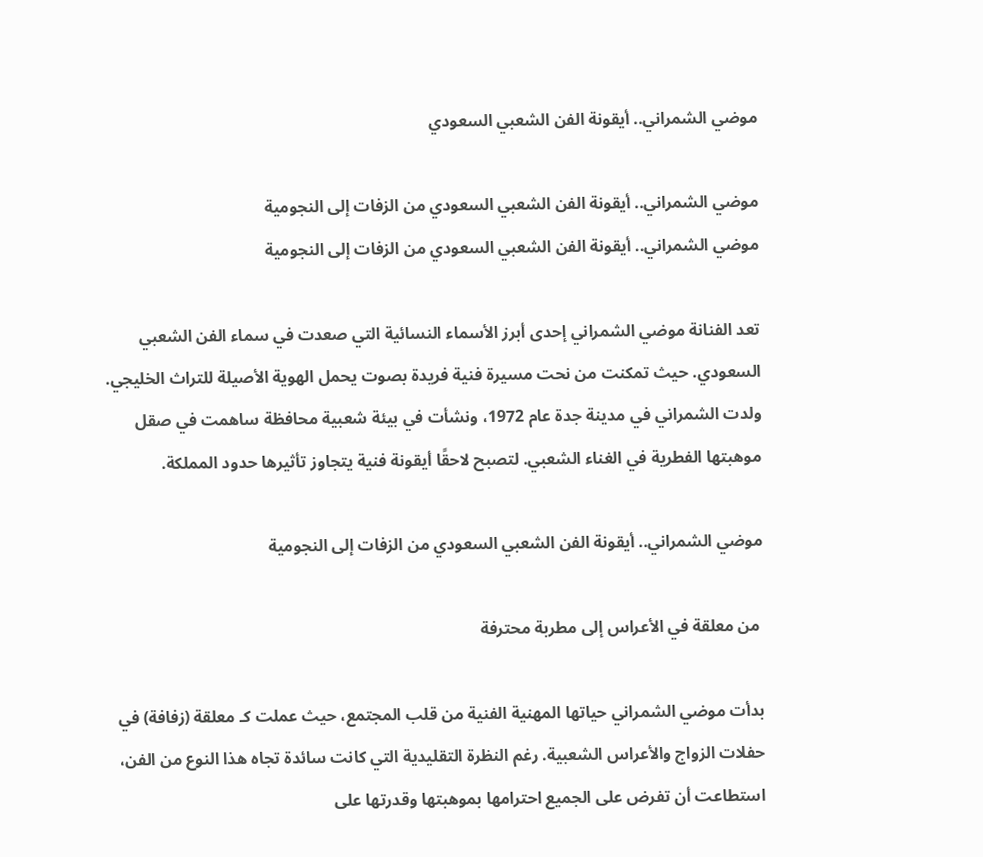موضي الشمراني.. أيقونة الفن الشعبي السعودي

موضي الشمراني.. أيقونة الفن الشعبي السعودي من الزفات إلى النجومية
موضي الشمراني.. أيقونة الفن الشعبي السعودي من الزفات إلى النجومية

تعد الفنانة موضي الشمراني إحدى أبرز الأسماء النسائية التي صعدت في سماء الفن الشعبي السعودي. حيث تمكنت من نحت مسيرة فنية فريدة بصوت يحمل الهوية الأصيلة للتراث الخليجي. ولدت الشمراني في مدينة جدة عام 1972، ونشأت في بيئة شعبية محافظة ساهمت في صقل موهبتها الفطرية في الغناء الشعبي. لتصبح لاحقًا أيقونة فنية يتجاوز تأثيرها حدود المملكة.

موضي الشمراني.. أيقونة الفن الشعبي السعودي من الزفات إلى النجومية

 من معلقة في الأعراس إلى مطربة محترفة

بدأت موضي الشمراني حياتها المهنية الفنية من قلب المجتمع، حيث عملت كـ معلقة (زفافة) في حفلات الزواج والأعراس الشعبية. رغم النظرة التقليدية التي كانت سائدة تجاه هذا النوع من الفن، استطاعت أن تفرض على الجميع احترامها بموهبتها وقدرتها على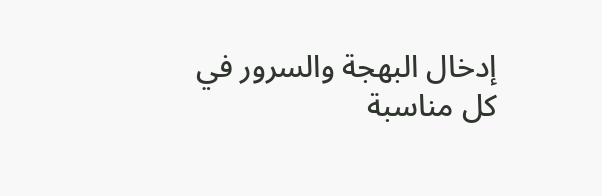إدخال البهجة والسرور في كل مناسبة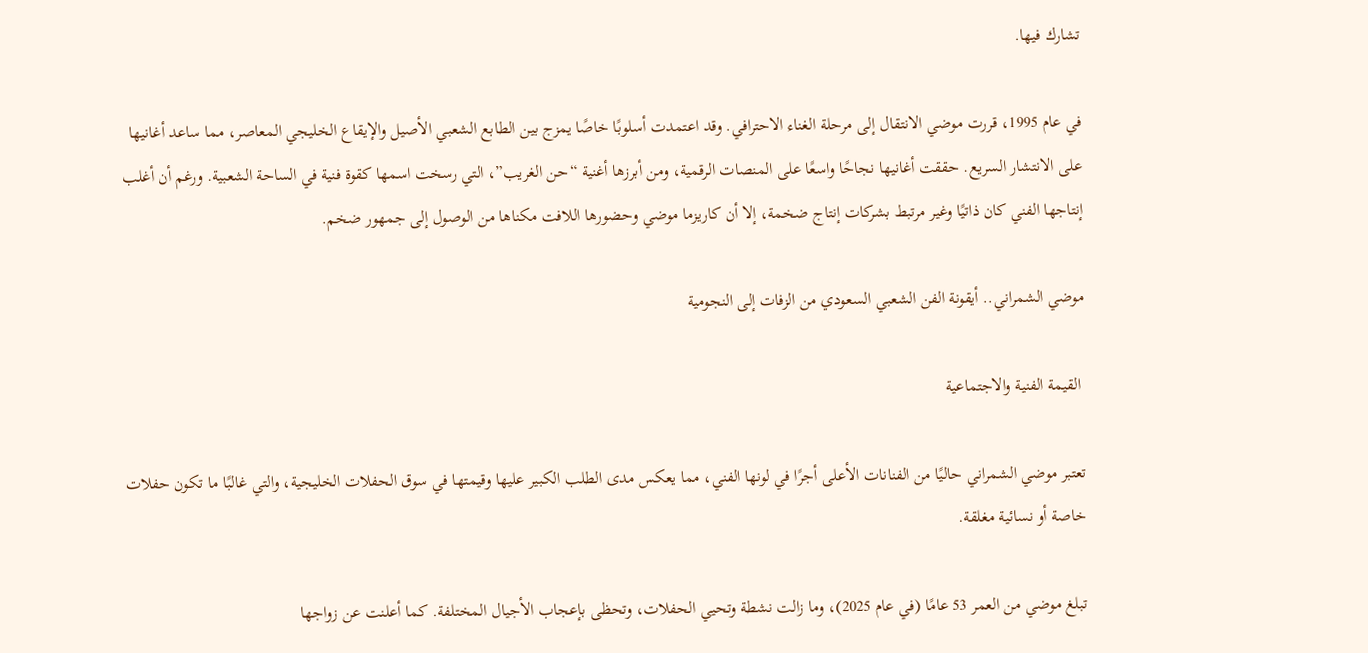تشارك فيها.

في عام 1995، قررت موضي الانتقال إلى مرحلة الغناء الاحترافي. وقد اعتمدت أسلوبًا خاصًا يمزج بين الطابع الشعبي الأصيل والإيقاع الخليجي المعاصر، مما ساعد أغانيها على الانتشار السريع. حققت أغانيها نجاحًا واسعًا على المنصات الرقمية، ومن أبرزها أغنية “حن الغريب”، التي رسخت اسمها كقوة فنية في الساحة الشعبية. ورغم أن أغلب إنتاجها الفني كان ذاتيًا وغير مرتبط بشركات إنتاج ضخمة، إلا أن كاريزما موضي وحضورها اللافت مكناها من الوصول إلى جمهور ضخم.

موضي الشمراني.. أيقونة الفن الشعبي السعودي من الزفات إلى النجومية

 القيمة الفنية والاجتماعية

تعتبر موضي الشمراني حاليًا من الفنانات الأعلى أجرًا في لونها الفني، مما يعكس مدى الطلب الكبير عليها وقيمتها في سوق الحفلات الخليجية، والتي غالبًا ما تكون حفلات خاصة أو نسائية مغلقة.

تبلغ موضي من العمر 53 عامًا (في عام 2025)، وما زالت نشطة وتحيي الحفلات، وتحظى بإعجاب الأجيال المختلفة. كما أعلنت عن زواجها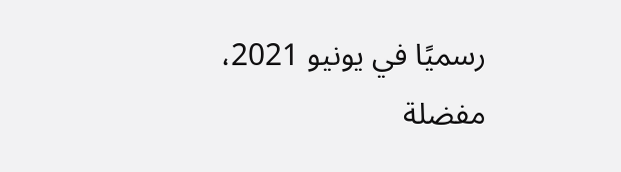رسميًا في يونيو 2021، مفضلة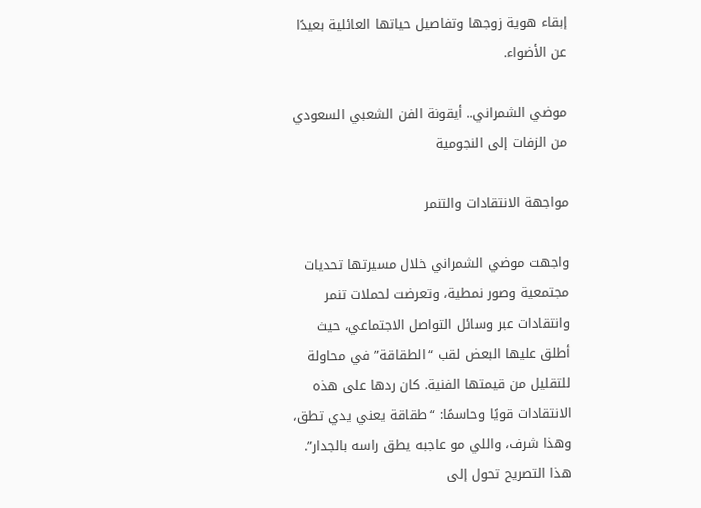إبقاء هوية زوجها وتفاصيل حياتها العائلية بعيدًا عن الأضواء.

موضي الشمراني.. أيقونة الفن الشعبي السعودي من الزفات إلى النجومية

مواجهة الانتقادات والتنمر

واجهت موضي الشمراني خلال مسيرتها تحديات مجتمعية وصور نمطية، وتعرضت لحملات تنمر وانتقادات عبر وسائل التواصل الاجتماعي، حيث أطلق عليها البعض لقب “الطقاقة” في محاولة للتقليل من قيمتها الفنية. كان ردها على هذه الانتقادات قويًا وحاسمًا: “طقاقة يعني يدي تطق، وهذا شرف، واللي مو عاجبه يطق راسه بالجدار”. هذا التصريح تحول إلى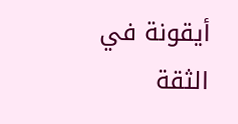أيقونة في الثقة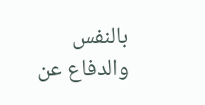بالنفس والدفاع عن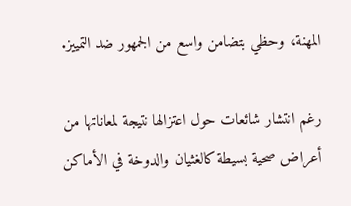المهنة، وحظي بتضامن واسع من الجمهور ضد التمييز.

رغم انتشار شائعات حول اعتزالها نتيجة لمعاناتها من أعراض صحية بسيطة كالغثيان والدوخة في الأماكن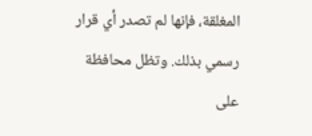المغلقة، فإنها لم تصدر أي قرار رسمي بذلك. وتظل محافظة على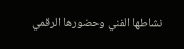نشاطها الفني وحضورها الرقمي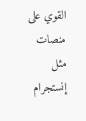القوي على منصات مثل إنستجرام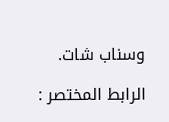وسناب شات.

الرابط المختصر :